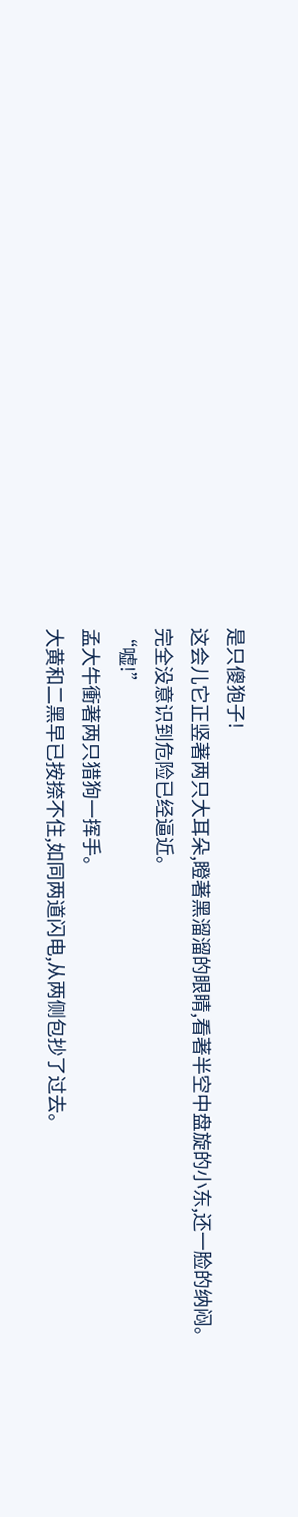是只傻狍子!
这会儿它正竖著两只大耳朵,瞪著黑溜溜的眼睛,看著半空中盘旋的小东,还一脸的纳闷。
完全没意识到危险已经逼近。
“嘘!”
孟大牛衝著两只猎狗一挥手。
大黄和二黑早已按捺不住,如同两道闪电,从两侧包抄了过去。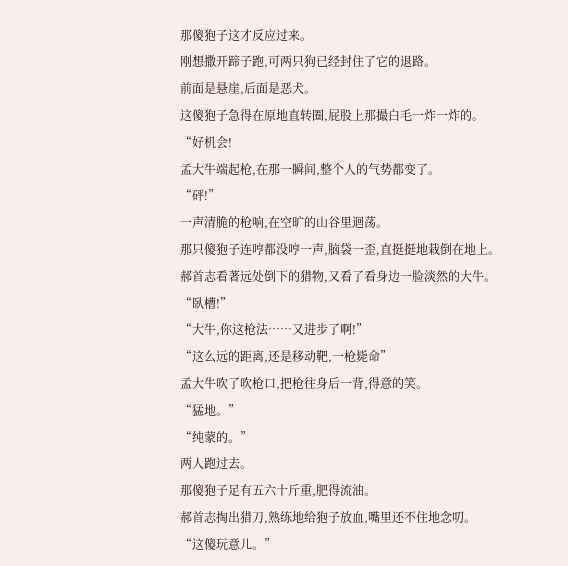那傻狍子这才反应过来。
刚想撒开蹄子跑,可两只狗已经封住了它的退路。
前面是悬崖,后面是恶犬。
这傻狍子急得在原地直转圈,屁股上那撮白毛一炸一炸的。
“好机会!
孟大牛端起枪,在那一瞬间,整个人的气势都变了。
“砰!”
一声清脆的枪响,在空旷的山谷里迴荡。
那只傻狍子连哼都没哼一声,脑袋一歪,直挺挺地栽倒在地上。
郝首志看著远处倒下的猎物,又看了看身边一脸淡然的大牛。
“臥槽!”
“大牛,你这枪法……又进步了啊!”
“这么远的距离,还是移动靶,一枪毙命”
孟大牛吹了吹枪口,把枪往身后一背,得意的笑。
“猛地。”
“纯蒙的。”
两人跑过去。
那傻狍子足有五六十斤重,肥得流油。
郝首志掏出猎刀,熟练地给狍子放血,嘴里还不住地念叨。
“这傻玩意儿。”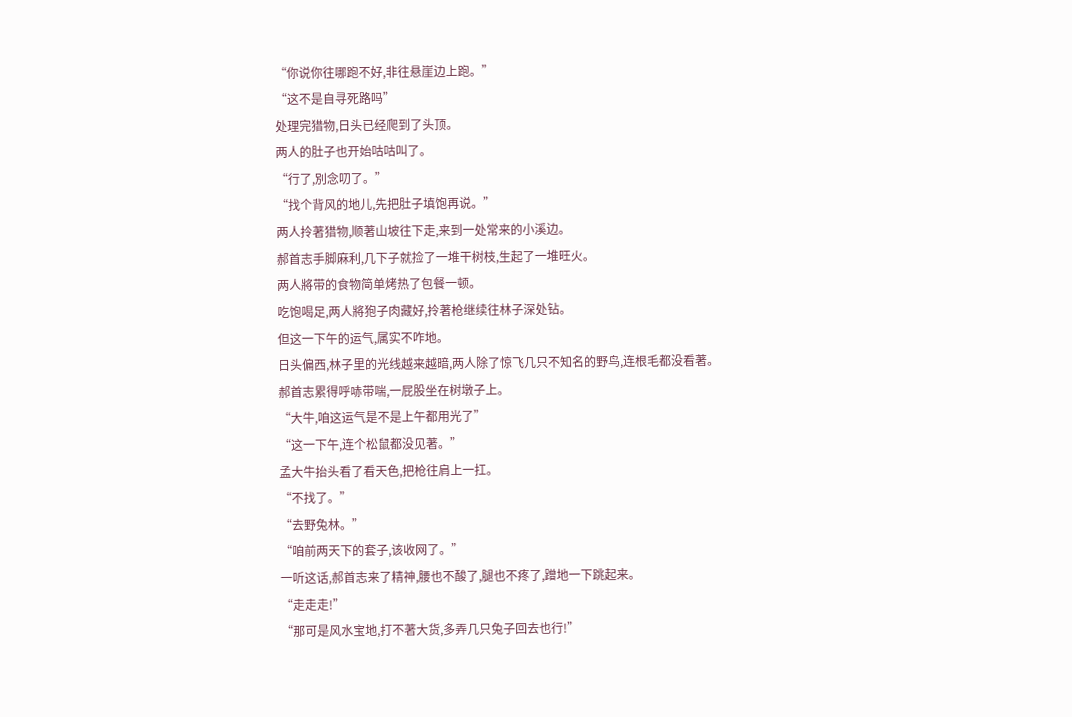“你说你往哪跑不好,非往悬崖边上跑。”
“这不是自寻死路吗”
处理完猎物,日头已经爬到了头顶。
两人的肚子也开始咕咕叫了。
“行了,別念叨了。”
“找个背风的地儿,先把肚子填饱再说。”
两人拎著猎物,顺著山坡往下走,来到一处常来的小溪边。
郝首志手脚麻利,几下子就捡了一堆干树枝,生起了一堆旺火。
两人將带的食物简单烤热了包餐一顿。
吃饱喝足,两人將狍子肉藏好,拎著枪继续往林子深处钻。
但这一下午的运气,属实不咋地。
日头偏西,林子里的光线越来越暗,两人除了惊飞几只不知名的野鸟,连根毛都没看著。
郝首志累得呼哧带喘,一屁股坐在树墩子上。
“大牛,咱这运气是不是上午都用光了”
“这一下午,连个松鼠都没见著。”
孟大牛抬头看了看天色,把枪往肩上一扛。
“不找了。”
“去野兔林。”
“咱前两天下的套子,该收网了。”
一听这话,郝首志来了精神,腰也不酸了,腿也不疼了,蹭地一下跳起来。
“走走走!”
“那可是风水宝地,打不著大货,多弄几只兔子回去也行!”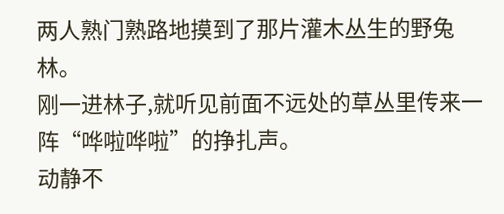两人熟门熟路地摸到了那片灌木丛生的野兔林。
刚一进林子,就听见前面不远处的草丛里传来一阵“哗啦哗啦”的挣扎声。
动静不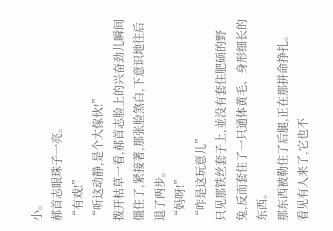小。
郝首志眼珠子一亮。
“有戏!”
“听这动静,是个大傢伙!”
拨开枯草一看,郝首志脸上的兴奋劲儿瞬间僵住了,紧接著,那张脸煞白,下意识地往后退了两步。
“妈呀!”
“咋是这玩意儿”
只见那铁丝套子上,並没有套住肥硕的野兔,反而套住了一只通体黄毛、身形细长的东西。
那东西被勒住了后腿,正在那拼命挣扎。
看见有人来了,它也不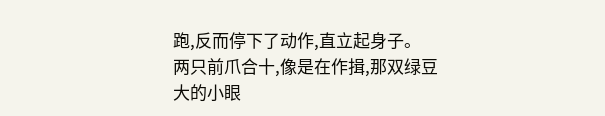跑,反而停下了动作,直立起身子。
两只前爪合十,像是在作揖,那双绿豆大的小眼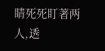睛死死盯著两人,透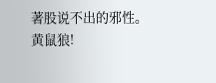著股说不出的邪性。
黄鼠狼!